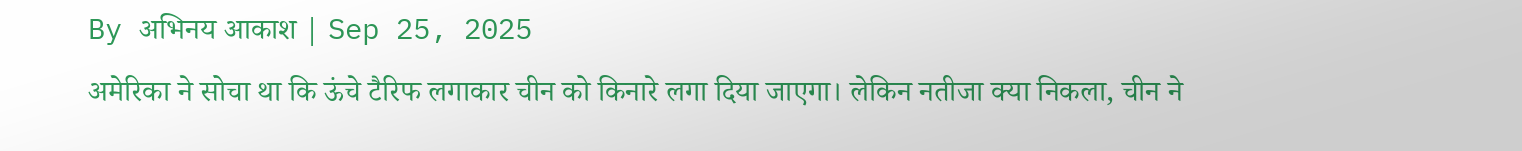By अभिनय आकाश | Sep 25, 2025
अमेरिका ने सोचा था कि ऊंचे टैरिफ लगाकार चीन को किनारे लगा दिया जाएगा। लेकिन नतीजा क्या निकला, चीन ने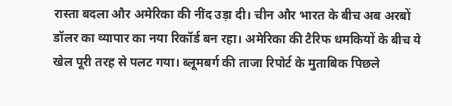रास्ता बदला और अमेरिका की नींद उड़ा दी। चीन और भारत के बीच अब अरबों डॉलर का व्यापार का नया रिकॉर्ड बन रहा। अमेरिका की टैरिफ धमकियों के बीच ये खेल पूरी तरह से पलट गया। ब्लूमबर्ग की ताजा रिपोर्ट के मुताबिक पिछले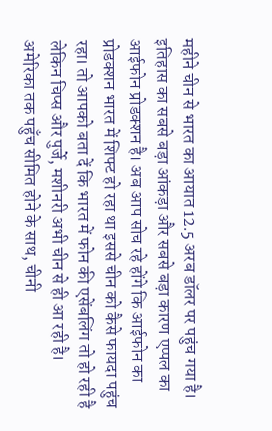महीने चीन से भारत का आयात 12.5 अरब डॉलर पर पहुंच गया है। इतिहास का सबसे बड़ा आंकड़ा और सबसे बड़ा कारण एप्पल का आईफोन प्रोडक्शन है। अब आप सोच रहे होंगे कि आईफोन का प्रोडक्शन भारत में शिफ्ट हो रहा था इससे चीन को कैसे फायदा पहुंच रहा। तो आपको बता दें कि भारत में फोन की एसेंबलिंग तो हो रही है लेकिन चिप्स और पुर्जे, मशीनरी अभी चीन से ही आ रही है।
अमेरिका तक पहुँच सीमित होने के साथ, चीनी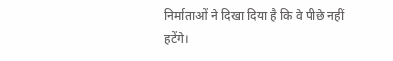निर्माताओं ने दिखा दिया है कि वे पीछे नहीं हटेंगे।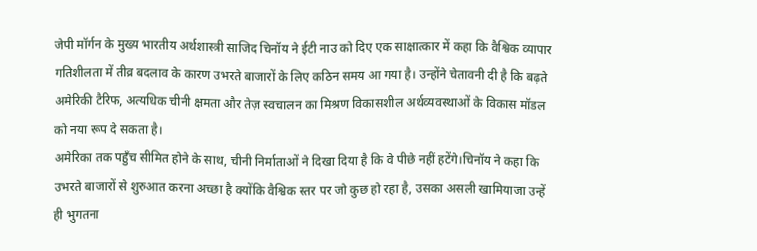जेपी मॉर्गन के मुख्य भारतीय अर्थशास्त्री साजिद चिनॉय ने ईटी नाउ को दिए एक साक्षात्कार में कहा कि वैश्विक व्यापार गतिशीलता में तीव्र बदलाव के कारण उभरते बाजारों के लिए कठिन समय आ गया है। उन्होंने चेतावनी दी है कि बढ़ते अमेरिकी टैरिफ, अत्यधिक चीनी क्षमता और तेज़ स्वचालन का मिश्रण विकासशील अर्थव्यवस्थाओं के विकास मॉडल को नया रूप दे सकता है।
अमेरिका तक पहुँच सीमित होने के साथ, चीनी निर्माताओं ने दिखा दिया है कि वे पीछे नहीं हटेंगे।चिनॉय ने कहा कि उभरते बाजारों से शुरुआत करना अच्छा है क्योंकि वैश्विक स्तर पर जो कुछ हो रहा है, उसका असली खामियाजा उन्हें ही भुगतना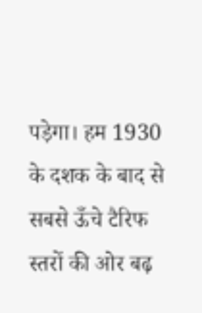पड़ेगा। हम 1930 के दशक के बाद से सबसे ऊँचे टैरिफ स्तरों की ओर बढ़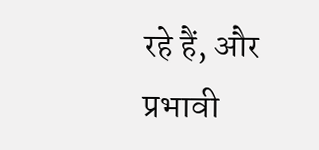रहे हैं, और प्रभावी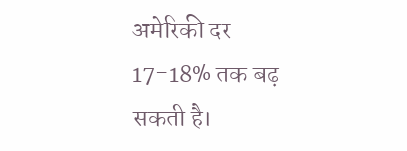अमेरिकी दर 17-18% तक बढ़ सकती है।